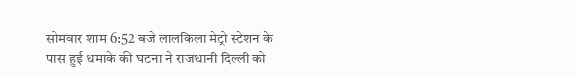सोमवार शाम 6:52 बजे लालकिला मेट्रो स्टेशन के पास हुई धमाके की घटना ने राजधानी दिल्ली को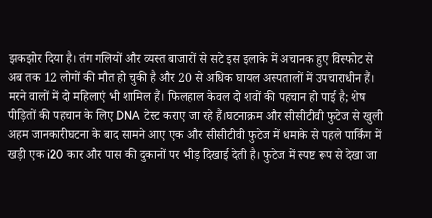झकझोर दिया है। तंग गलियों और व्यस्त बाजारों से सटे इस इलाके में अचानक हुए विस्फोट से अब तक 12 लोगों की मौत हो चुकी है और 20 से अधिक घायल अस्पतालों में उपचाराधीन हैं। मरने वालों में दो महिलाएं भी शामिल हैं। फिलहाल केवल दो शवों की पहचान हो पाई है; शेष पीड़ितों की पहचान के लिए DNA टेस्ट कराए जा रहे हैं।घटनाक्रम और सीसीटीवी फुटेज से खुली अहम जानकारीघटना के बाद सामने आए एक और सीसीटीवी फुटेज में धमाके से पहले पार्किंग में खड़ी एक i20 कार और पास की दुकानों पर भीड़ दिखाई देती है। फुटेज में स्पष्ट रूप से देखा जा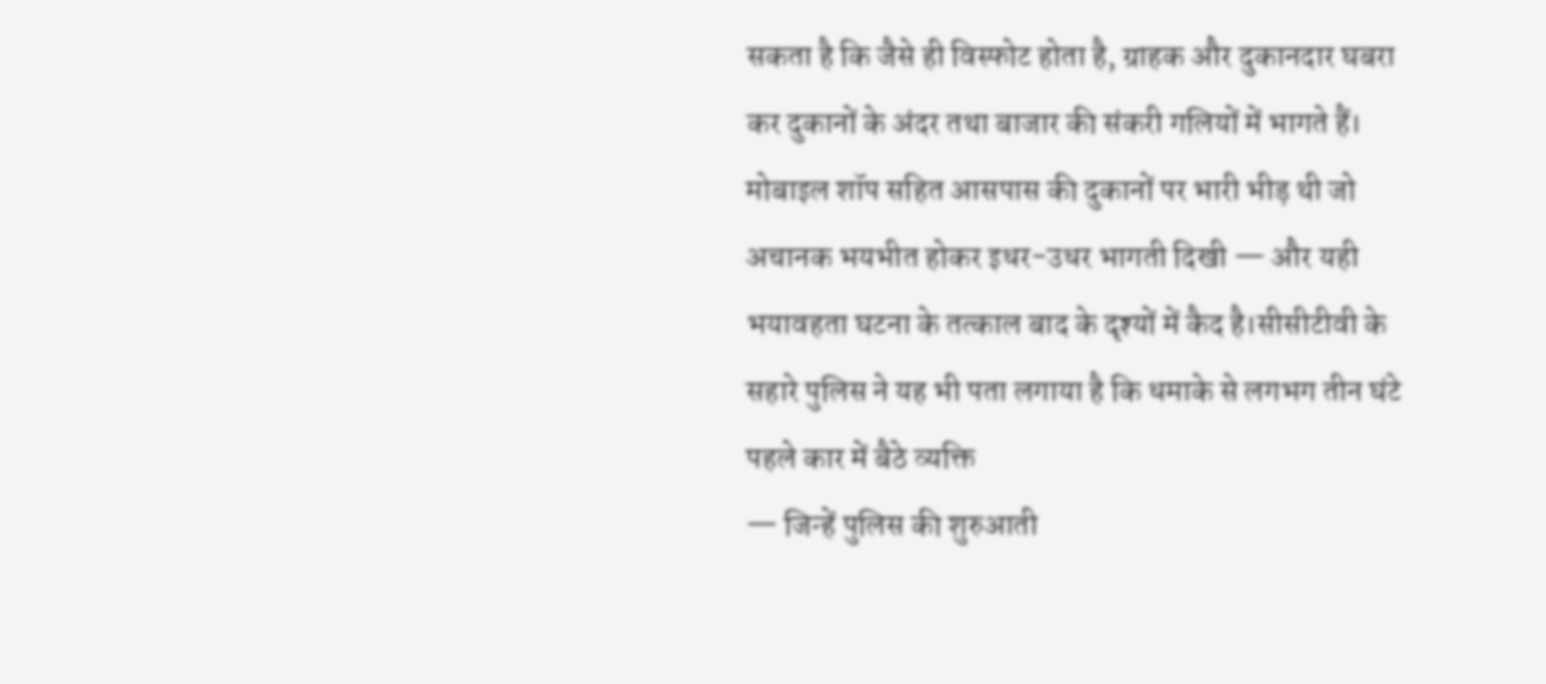सकता है कि जैसे ही विस्फोट होता है, ग्राहक और दुकानदार घबरा कर दुकानों के अंदर तथा बाजार की संकरी गलियों में भागते हैं। मोबाइल शॉप सहित आसपास की दुकानों पर भारी भीड़ थी जो अचानक भयभीत होकर इधर-उधर भागती दिखी — और यही भयावहता घटना के तत्काल बाद के दृश्यों में कैद है।सीसीटीवी के सहारे पुलिस ने यह भी पता लगाया है कि धमाके से लगभग तीन घंटे पहले कार में बैठे व्यक्ति
— जिन्हें पुलिस की शुरुआती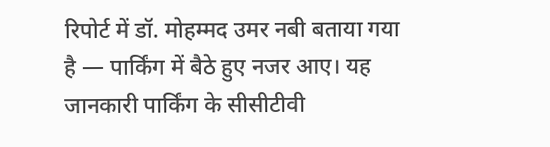रिपोर्ट में डॉ. मोहम्मद उमर नबी बताया गया है — पार्किंग में बैठे हुए नजर आए। यह जानकारी पार्किंग के सीसीटीवी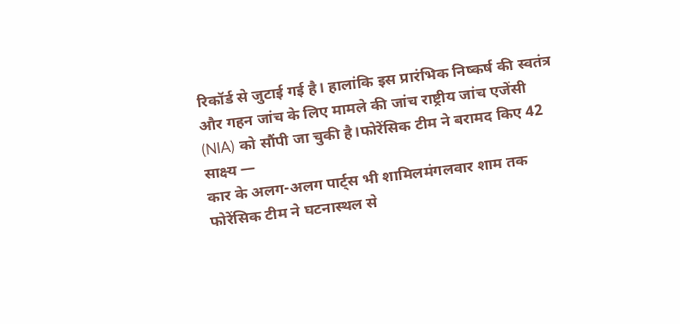रिकॉर्ड से जुटाई गई है। हालांकि इस प्रारंभिक निष्कर्ष की स्वतंत्र और गहन जांच के लिए मामले की जांच राष्ट्रीय जांच एजेंसी (NIA) को सौंपी जा चुकी है।फोरेंसिक टीम ने बरामद किए 42 साक्ष्य —
कार के अलग-अलग पार्ट्स भी शामिलमंगलवार शाम तक फोरेंसिक टीम ने घटनास्थल से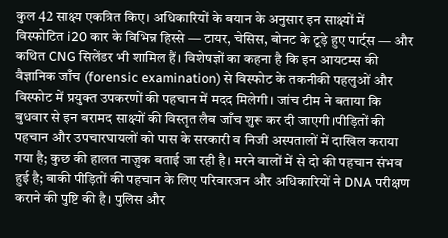कुल 42 साक्ष्य एकत्रित किए। अधिकारियों के बयान के अनुसार इन साक्ष्यों में विस्फोटित i20 कार के विभिन्न हिस्से — टायर, चेसिस, बोनट के टूड़े हुए पार्ट्स — और कथित CNG सिलेंडर भी शामिल हैं। विशेषज्ञों का कहना है कि इन आयटम्स की वैज्ञानिक जाँच (forensic examination) से विस्फोट के तकनीकी पहलुओं और विस्फोट में प्रयुक्त उपकरणों की पहचान में मदद मिलेगी। जांच टीम ने बताया कि बुधवार से इन बरामद साक्ष्यों की विस्तृत लैब जाँच शुरू कर दी जाएगी।पीड़ितों की पहचान और उपचारघायलों को पास के सरकारी व निजी अस्पतालों में दाखिल कराया गया है; कुछ की हालत नाज़ुक बताई जा रही है। मरने वालों में से दो की पहचान संभव हुई है; बाकी पीड़ितों की पहचान के लिए परिवारजन और अधिकारियों ने DNA परीक्षण कराने की पुष्टि की है। पुलिस और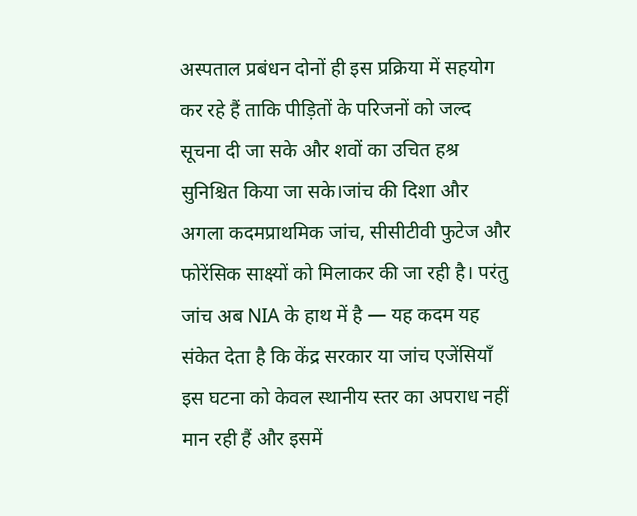अस्पताल प्रबंधन दोनों ही इस प्रक्रिया में सहयोग कर रहे हैं ताकि पीड़ितों के परिजनों को जल्द सूचना दी जा सके और शवों का उचित हश्र सुनिश्चित किया जा सके।जांच की दिशा और अगला कदमप्राथमिक जांच, सीसीटीवी फुटेज और फोरेंसिक साक्ष्यों को मिलाकर की जा रही है। परंतु जांच अब NIA के हाथ में है — यह कदम यह संकेत देता है कि केंद्र सरकार या जांच एजेंसियाँ इस घटना को केवल स्थानीय स्तर का अपराध नहीं मान रही हैं और इसमें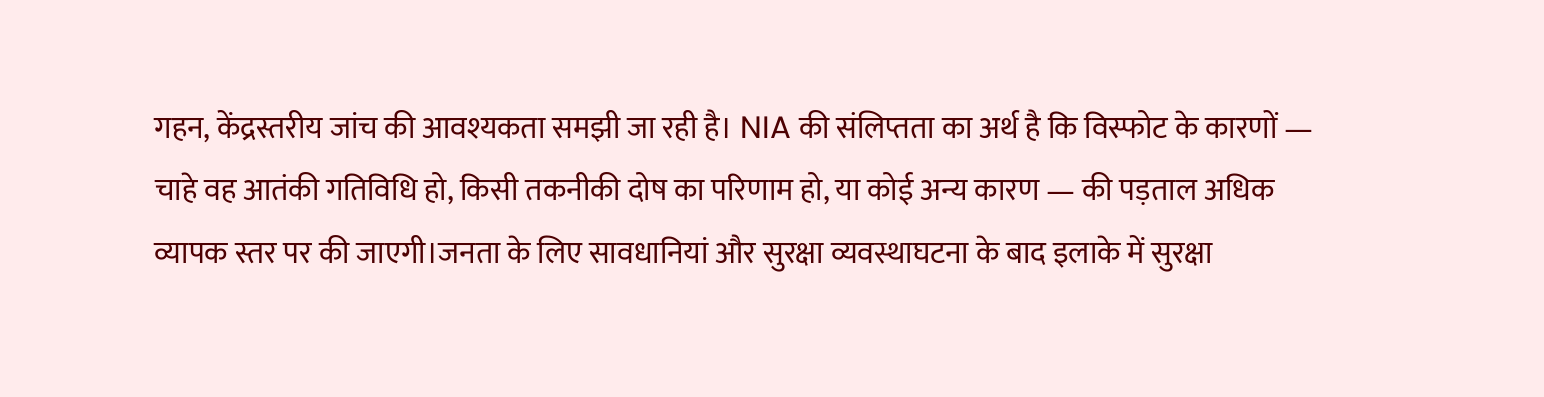गहन, केंद्रस्तरीय जांच की आवश्यकता समझी जा रही है। NIA की संलिप्तता का अर्थ है कि विस्फोट के कारणों —
चाहे वह आतंकी गतिविधि हो, किसी तकनीकी दोष का परिणाम हो, या कोई अन्य कारण — की पड़ताल अधिक व्यापक स्तर पर की जाएगी।जनता के लिए सावधानियां और सुरक्षा व्यवस्थाघटना के बाद इलाके में सुरक्षा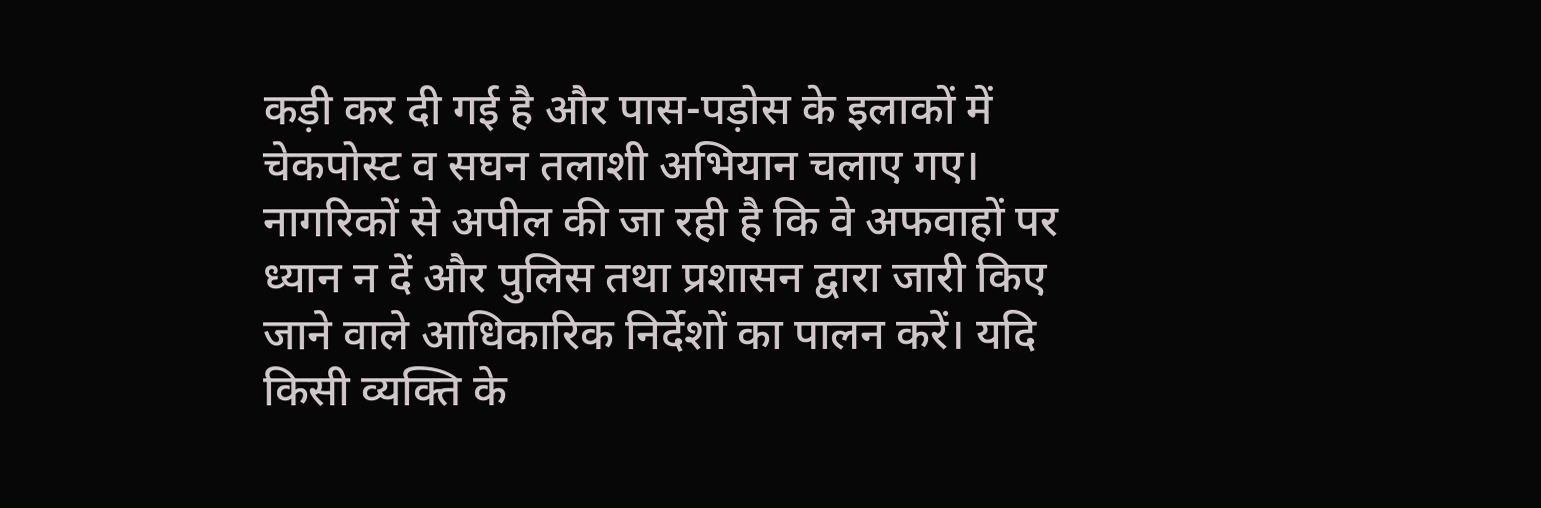कड़ी कर दी गई है और पास-पड़ोस के इलाकों में चेकपोस्ट व सघन तलाशी अभियान चलाए गए। नागरिकों से अपील की जा रही है कि वे अफवाहों पर ध्यान न दें और पुलिस तथा प्रशासन द्वारा जारी किए जाने वाले आधिकारिक निर्देशों का पालन करें। यदि किसी व्यक्ति के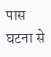पास घटना से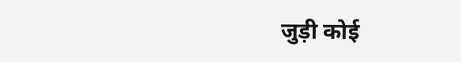जुड़ी कोई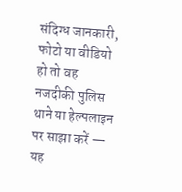संदिग्ध जानकारी, फोटो या वीडियो हो तो वह नजदीकी पुलिस थाने या हेल्पलाइन पर साझा करें — यह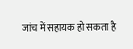जांच में सहायक हो सकता है